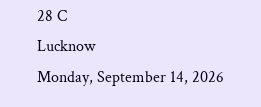28 C
Lucknow
Monday, September 14, 2026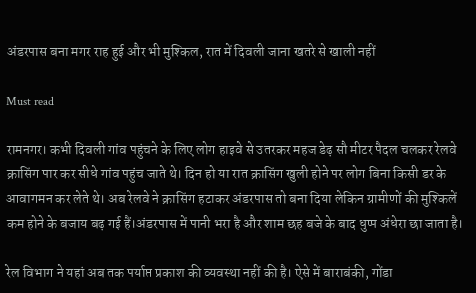अंडरपास बना मगर राह हुई और भी मुश्किल, रात में दिवली जाना खतरे से खाली नहीं

Must read

रामनगर। कभी दिवली गांव पहुंचने के लिए लोग हाइवे से उतरकर महज डेढ़ सौ मीटर पैदल चलकर रेलवे क्रासिंग पार कर सीधे गांव पहुंच जाते थे। दिन हो या रात क्रासिंग खुली होने पर लोग बिना किसी डर के आवागमन कर लेते थे। अब रेलवे ने क्रासिंग हटाकर अंडरपास तो बना दिया लेकिन ग्रामीणों की मुश्किलें कम होने के बजाय बढ़ गई हैं।अंडरपास में पानी भरा है और शाम छह बजे के बाद धुप्प अंधेरा छा जाता है।

रेल विभाग ने यहां अब तक पर्याप्त प्रकाश की व्यवस्था नहीं की है। ऐसे में बाराबंकी, गोंडा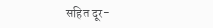सहित दूर-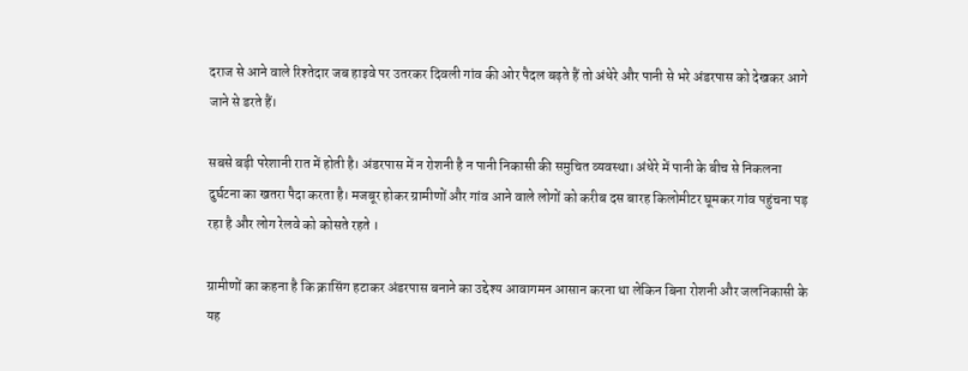दराज से आने वाले रिश्तेदार जब हाइवे पर उतरकर दिवली गांव की ओर पैदल बढ़ते हैं तो अंधेरे और पानी से भरे अंडरपास को देखकर आगे जाने से डरते हैं।

सबसे बड़ी परेशानी रात में होती है। अंडरपास में न रोशनी है न पानी निकासी की समुचित व्यवस्था। अंधेरे में पानी के बीच से निकलना दुर्घटना का खतरा पैदा करता है। मजबूर होकर ग्रामीणों और गांव आने वाले लोगों को करीब दस बारह किलोमीटर घूमकर गांव पहुंचना पड़ रहा है और लोग रेलवे को कोसते रहते ।

ग्रामीणों का कहना है कि क्रासिंग हटाकर अंडरपास बनाने का उद्देश्य आवागमन आसान करना था लेकिन बिना रोशनी और जलनिकासी के यह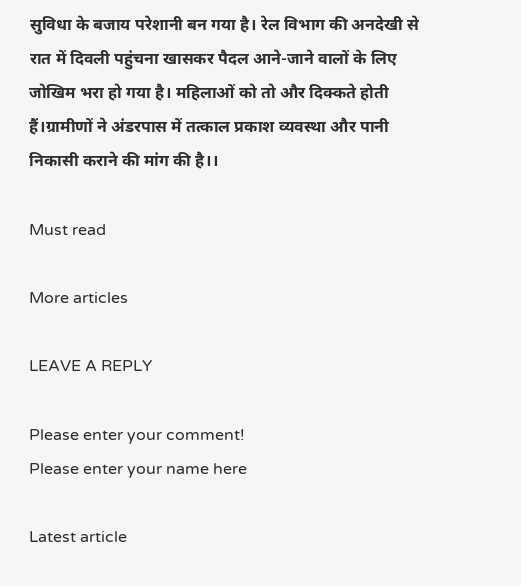सुविधा के बजाय परेशानी बन गया है। रेल विभाग की अनदेखी से रात में दिवली पहुंचना खासकर पैदल आने-जाने वालों के लिए जोखिम भरा हो गया है। महिलाओं को तो और दिक्कते होती हैं।ग्रामीणों ने अंडरपास में तत्काल प्रकाश व्यवस्था और पानी निकासी कराने की मांग की है।।

Must read

More articles

LEAVE A REPLY

Please enter your comment!
Please enter your name here

Latest article